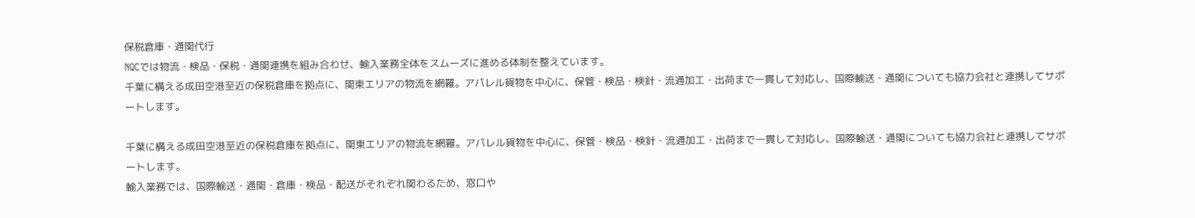保税倉庫・通関代行
NQCでは物流・検品・保税・通関連携を組み合わせ、輸入業務全体をスムーズに進める体制を整えています。
千葉に構える成田空港至近の保税倉庫を拠点に、関東エリアの物流を網羅。アパレル貨物を中心に、保管・検品・検針・流通加工・出荷まで一貫して対応し、国際輸送・通関についても協力会社と連携してサポートします。

千葉に構える成田空港至近の保税倉庫を拠点に、関東エリアの物流を網羅。アパレル貨物を中心に、保管・検品・検針・流通加工・出荷まで一貫して対応し、国際輸送・通関についても協力会社と連携してサポートします。
輸入業務では、国際輸送・通関・倉庫・検品・配送がそれぞれ関わるため、窓口や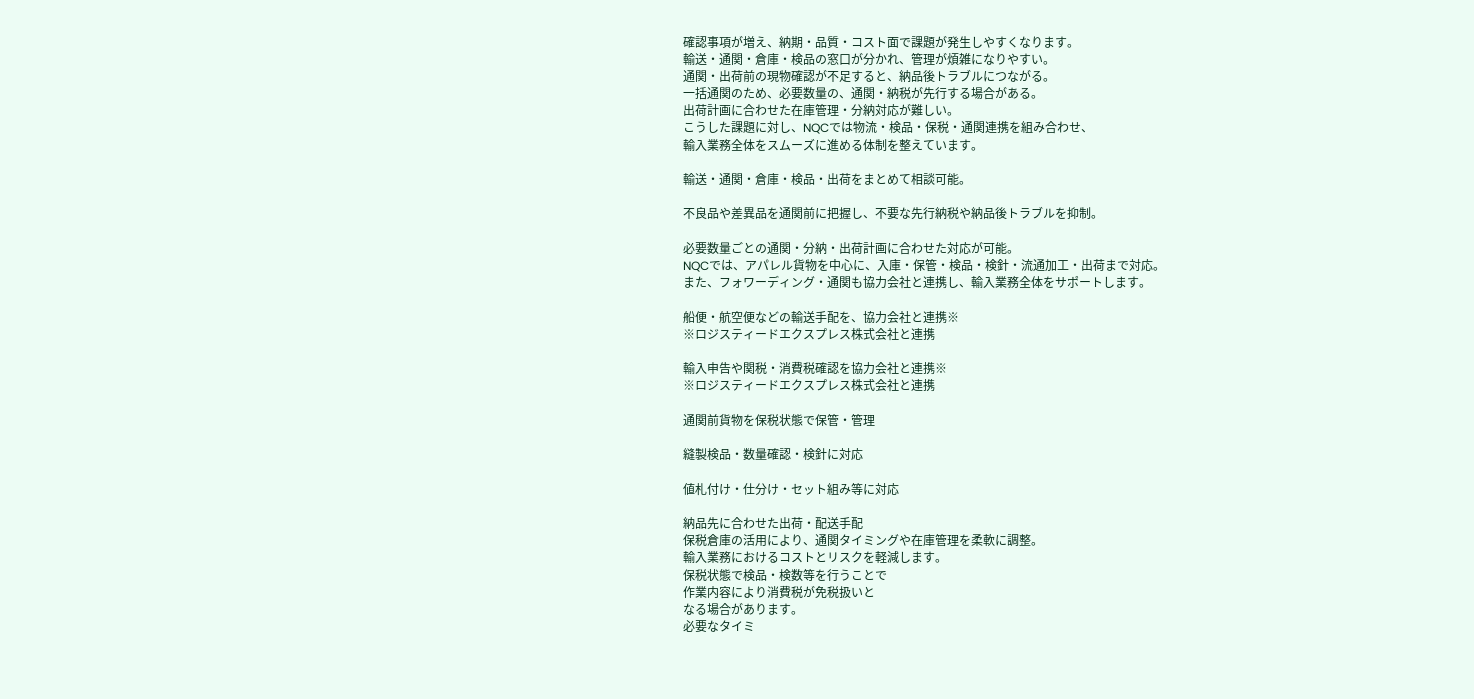確認事項が増え、納期・品質・コスト面で課題が発生しやすくなります。
輸送・通関・倉庫・検品の窓口が分かれ、管理が煩雑になりやすい。
通関・出荷前の現物確認が不足すると、納品後トラブルにつながる。
一括通関のため、必要数量の、通関・納税が先行する場合がある。
出荷計画に合わせた在庫管理・分納対応が難しい。
こうした課題に対し、NQCでは物流・検品・保税・通関連携を組み合わせ、
輸入業務全体をスムーズに進める体制を整えています。

輸送・通関・倉庫・検品・出荷をまとめて相談可能。

不良品や差異品を通関前に把握し、不要な先行納税や納品後トラブルを抑制。

必要数量ごとの通関・分納・出荷計画に合わせた対応が可能。
NQCでは、アパレル貨物を中心に、入庫・保管・検品・検針・流通加工・出荷まで対応。
また、フォワーディング・通関も協力会社と連携し、輸入業務全体をサポートします。

船便・航空便などの輸送手配を、協力会社と連携※
※ロジスティードエクスプレス株式会社と連携

輸入申告や関税・消費税確認を協力会社と連携※
※ロジスティードエクスプレス株式会社と連携

通関前貨物を保税状態で保管・管理

縫製検品・数量確認・検針に対応

値札付け・仕分け・セット組み等に対応

納品先に合わせた出荷・配送手配
保税倉庫の活用により、通関タイミングや在庫管理を柔軟に調整。
輸入業務におけるコストとリスクを軽減します。
保税状態で検品・検数等を行うことで
作業内容により消費税が免税扱いと
なる場合があります。
必要なタイミ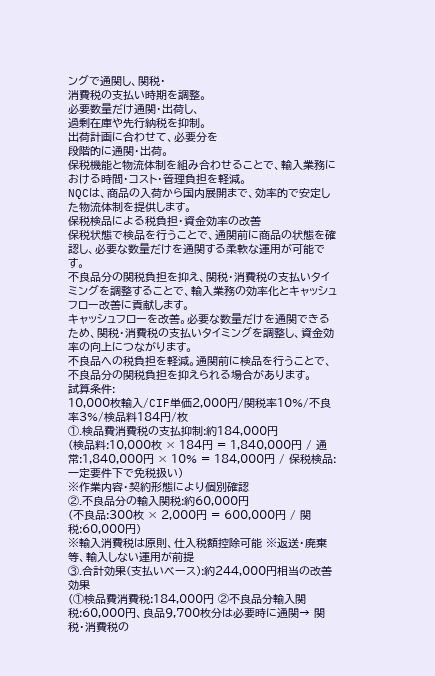ングで通関し、関税・
消費税の支払い時期を調整。
必要数量だけ通関・出荷し、
過剰在庫や先行納税を抑制。
出荷計画に合わせて、必要分を
段階的に通関・出荷。
保税機能と物流体制を組み合わせることで、輸入業務における時間・コスト・管理負担を軽減。
NQCは、商品の入荷から国内展開まで、効率的で安定した物流体制を提供します。
保税検品による税負担・資金効率の改善
保税状態で検品を行うことで、通関前に商品の状態を確認し、必要な数量だけを通関する柔軟な運用が可能です。
不良品分の関税負担を抑え、関税・消費税の支払いタイミングを調整することで、輸入業務の効率化とキャッシュフロー改善に貢献します。
キャッシュフローを改善。必要な数量だけを通関できるため、関税・消費税の支払いタイミングを調整し、資金効率の向上につながります。
不良品への税負担を軽減。通関前に検品を行うことで、不良品分の関税負担を抑えられる場合があります。
試算条件:
10,000枚輸入/CIF単価2,000円/関税率10%/不良率3%/検品料184円/枚
①.検品費消費税の支払抑制:約184,000円
(検品料:10,000枚 × 184円 = 1,840,000円 / 通常:1,840,000円 × 10% = 184,000円 / 保税検品:一定要件下で免税扱い)
※作業内容・契約形態により個別確認
②.不良品分の輸入関税:約60,000円
(不良品:300枚 × 2,000円 = 600,000円 / 関税:60,000円)
※輸入消費税は原則、仕入税額控除可能 ※返送・廃棄等、輸入しない運用が前提
③.合計効果(支払いベース):約244,000円相当の改善効果
(①検品費消費税:184,000円 ②不良品分輸入関税:60,000円、良品9,700枚分は必要時に通関→ 関税・消費税の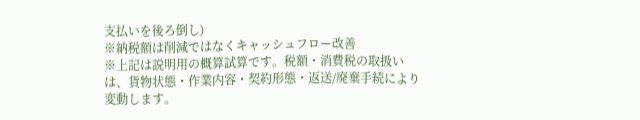支払いを後ろ倒し)
※納税額は削減ではなくキャッシュフロー改善
※上記は説明用の概算試算です。税額・消費税の取扱いは、貨物状態・作業内容・契約形態・返送/廃棄手続により変動します。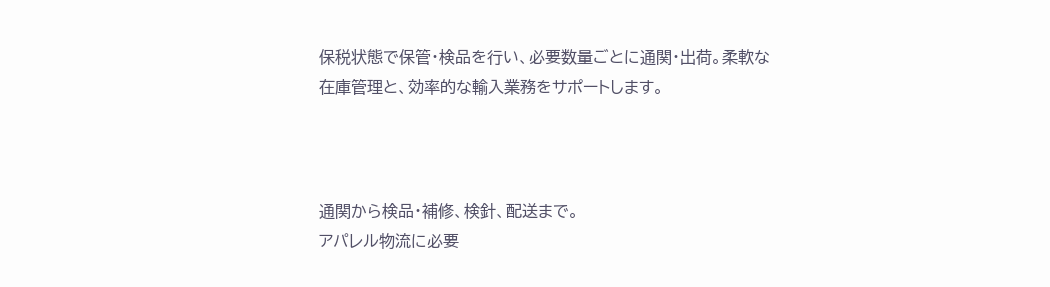保税状態で保管・検品を行い、必要数量ごとに通関・出荷。柔軟な在庫管理と、効率的な輸入業務をサポートします。



通関から検品・補修、検針、配送まで。
アパレル物流に必要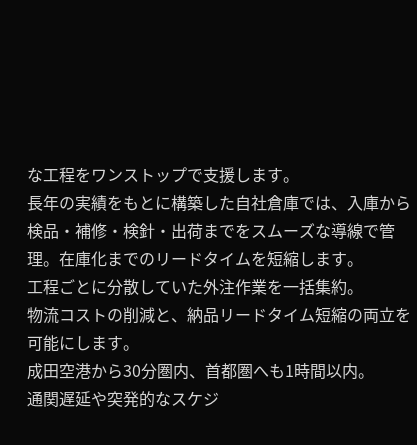な工程をワンストップで支援します。
長年の実績をもとに構築した自社倉庫では、入庫から検品・補修・検針・出荷までをスムーズな導線で管理。在庫化までのリードタイムを短縮します。
工程ごとに分散していた外注作業を一括集約。
物流コストの削減と、納品リードタイム短縮の両立を可能にします。
成田空港から30分圏内、首都圏へも1時間以内。
通関遅延や突発的なスケジ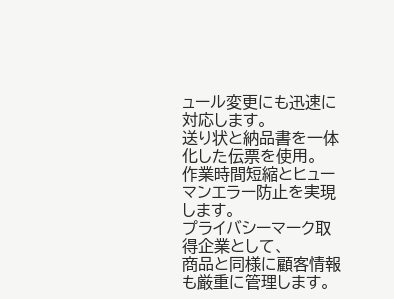ュール変更にも迅速に対応します。
送り状と納品書を一体化した伝票を使用。
作業時間短縮とヒューマンエラー防止を実現します。
プライバシーマーク取得企業として、
商品と同様に顧客情報も厳重に管理します。